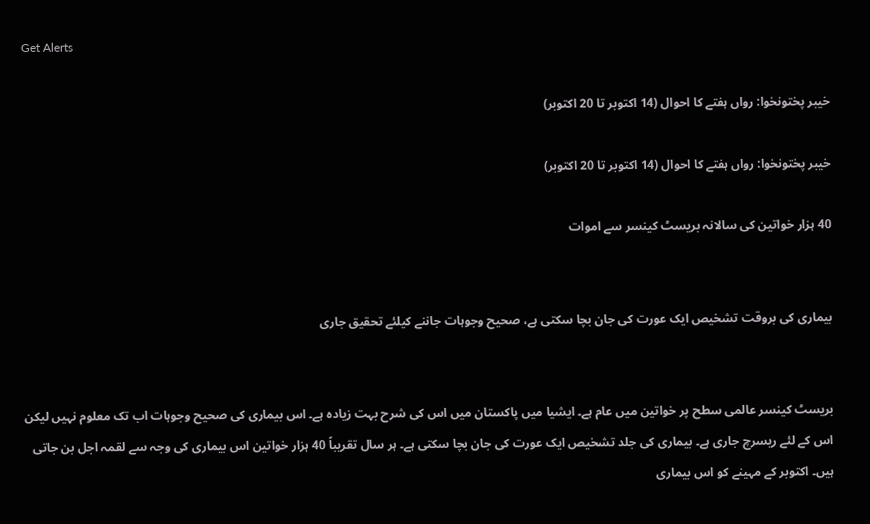Get Alerts

خیبر پختونخوا: رواں ہفتے کا احوال (14 اکتوبر تا 20 اکتوبر)

خیبر پختونخوا: رواں ہفتے کا احوال (14 اکتوبر تا 20 اکتوبر)

40 ہزار خواتین کی سالانہ بریسٹ کینسر سے اموات


بیماری کی بروقت تشخیص ایک عورت کی جان بچا سکتی ہے، صحیح وجوہات جاننے کیلئے تحقیق جاری


بریسٹ کینسر عالمی سطح پر خواتین میں عام ہے۔ ایشیا میں پاکستان میں اس کی شرح بہت زیادہ ہے۔ اس بیماری کی صحیح وجوہات اب تک معلوم نہیں لیکن اس کے لئے ریسرچ جاری ہے۔ بیماری کی جلد تشخیص ایک عورت کی جان بچا سکتی ہے۔ ہر سال تقریباً 40 ہزار خواتین اس بیماری کی وجہ سے لقمہ اجل بن جاتی ہیں۔ اکتوبر کے مہینے کو اس بیماری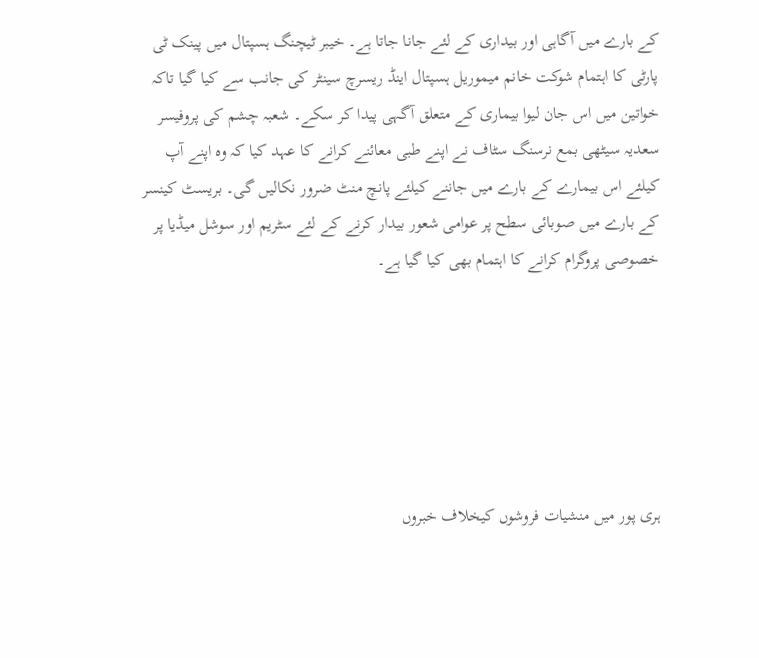کے بارے میں آگاہی اور بیداری کے لئے جانا جاتا ہے۔ خیبر ٹیچنگ ہسپتال میں پینک ٹی پارٹی کا اہتمام شوکت خانم میموریل ہسپتال اینڈ ریسرچ سینٹر کی جانب سے کیا گیا تاکہ خواتین میں اس جان لیوا بیماری کے متعلق آگہی پیدا کر سکے۔ شعبہ چشم کی پروفیسر سعدیہ سیٹھی بمع نرسنگ سٹاف نے اپنے طبی معائنے کرانے کا عہد کیا کہ وہ اپنے آپ کیلئے اس بیمارے کے بارے میں جاننے کیلئے پانچ منٹ ضرور نکالیں گی۔ بریسٹ کینسر کے بارے میں صوبائی سطح پر عوامی شعور بیدار کرنے کے لئے سٹریم اور سوشل میڈیا پر خصوصی پروگرام کرانے کا اہتمام بھی کیا گیا ہے۔






ہری پور میں منشیات فروشوں کیخلاف خبروں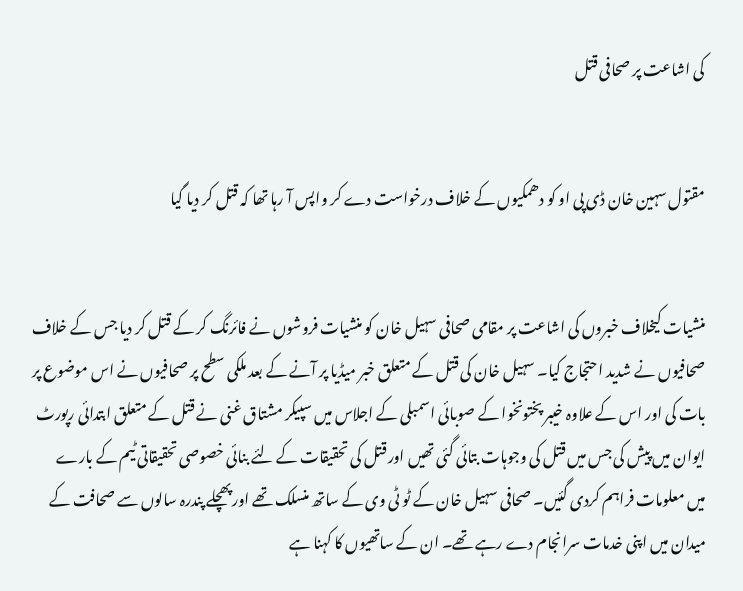کی اشاعت پر صحافی قتل


مقتول سہین خان ڈی پی او کو دھمکیوں کے خلاف درخواست دے کر واپس آ رہا تھا کہ قتل کر دیا گیا


منشیات کیخلاف خبروں کی اشاعت پر مقامی صحافی سہیل خان کو منشیات فروشوں نے فائرنگ کر کے قتل کر دیا جس کے خلاف صحافیوں نے شدید احتجاج کیا۔ سہیل خان کی قتل کے متعلق خبر میڈیا پر آنے کے بعد ملکی سطح پر صحافیوں نے اس موضوع پر بات کی اور اس کے علاوہ خیبر پختونخوا کے صوبائی اسمبلی کے اجلاس میں سپیکر مشتاق غنی نے قتل کے متعلق ابتدائی رپورٹ ایوان میں پیش کی جس میں قتل کی وجوہات بتائی گئی تھیں اور قتل کی تحقیقات کے لئے بنائی خصوصی تحقیقاتی ٹیم کے بارے میں معلومات فراہم کردی گئیں۔ صحافی سہیل خان کے ٹو ٹی وی کے ساتھ منسلک تھے اور پھچلے پندرہ سالوں سے صحافت کے میدان میں اپنی خدمات سرانجام دے رہے تھے۔ ان کے ساتھیوں کا کہنا ہے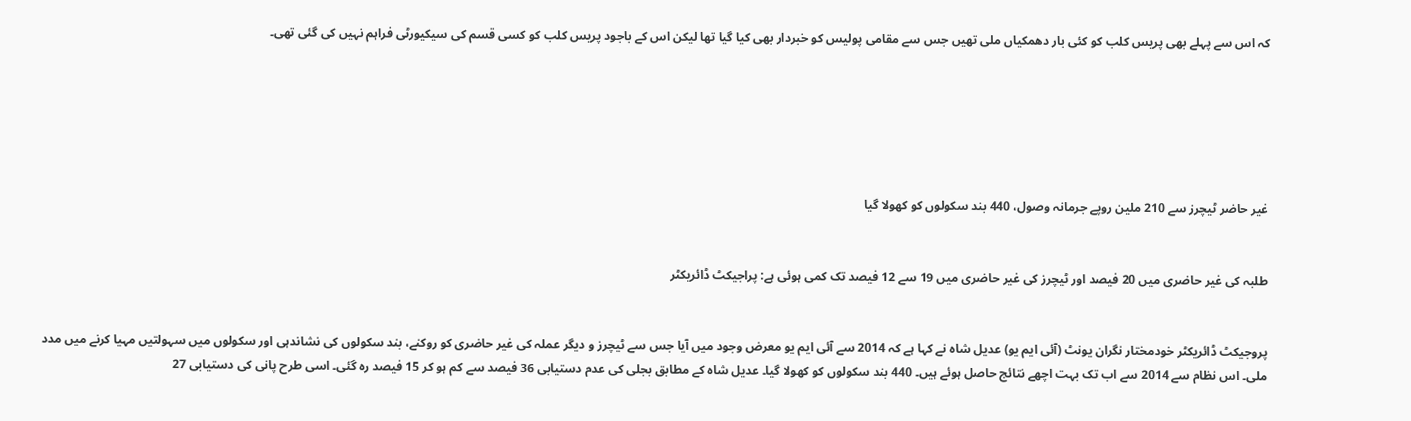کہ اس سے پہلے بھی پریس کلب کو کئی بار دھمکیاں ملی تھیں جس سے مقامی پولیس کو خبردار بھی کیا گیا تھا لیکن اس کے باجود پریس کلب کو کسی قسم کی سیکیورٹی فراہم نہیں کی گئی تھی۔






غیر حاضر ٹیچرز سے 210 ملین روپے جرمانہ وصول، 440 بند سکولوں کو کھولا گیا


طلبہ کی غیر حاضری میں 20 فیصد اور ٹیچرز کی غیر حاضری میں 19 سے 12 فیصد تک کمی ہوئی ہے: پراجیکٹ ڈائریکٹر


پروجیکٹ ڈائریکٹر خودمختار نگران یونٹ (آئی ایم یو) عدیل شاہ نے کہا ہے کہ 2014 سے آئی ایم یو معرض وجود میں آیا جس سے ٹیچرز و دیگر عملہ کی غیر حاضری کو روکنے، بند سکولوں کی نشاندہی اور سکولوں میں سہولتیں مہیا کرنے میں مدد ملی۔ اس نظام سے 2014 سے اب تک بہت اچھے نتائج حاصل ہوئے ہیں۔ 440 بند سکولوں کو کھولا گیا۔ عدیل شاہ کے مطابق بجلی کی عدم دستیابی 36 فیصد سے کم ہو کر 15 فیصد رہ گئی۔ اسی طرح پانی کی دستیابی 27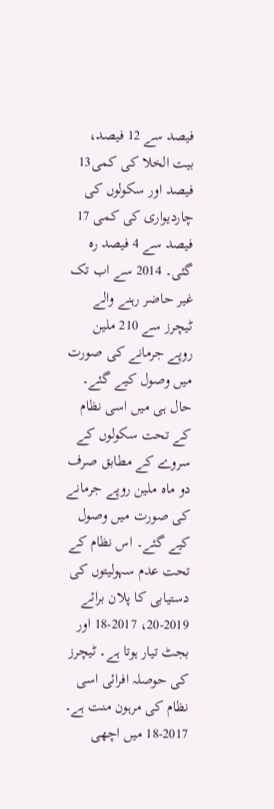فیصد سے 12 فیصد، بیت الخلا کی کمی13  فیصد اور سکولوں کی چاردیواری کی کمی 17 فیصد سے 4 فیصد رہ گئی۔ 2014 سے اب تک غیر حاضر رہنے والے ٹیچرز سے 210 ملین روپے جرمانے کی صورت میں وصول کیے گئے۔ حال ہی میں اسی نظام کے تحت سکولوں کے سروے کے مطابق صرف دو ماہ ملین روپے جرمانے کی صورت میں وصول کیے گئے۔ اس نظام کے تحت عدم سہولیتوں کی دستیابی کا پلان برائے 2019-20، 2017-18 اور بجٹ تیار ہوتا ہے۔ ٹیچرز کی حوصلہ افرائی اسی نظام کی مرہون منت ہے۔ 2017-18 میں اچھی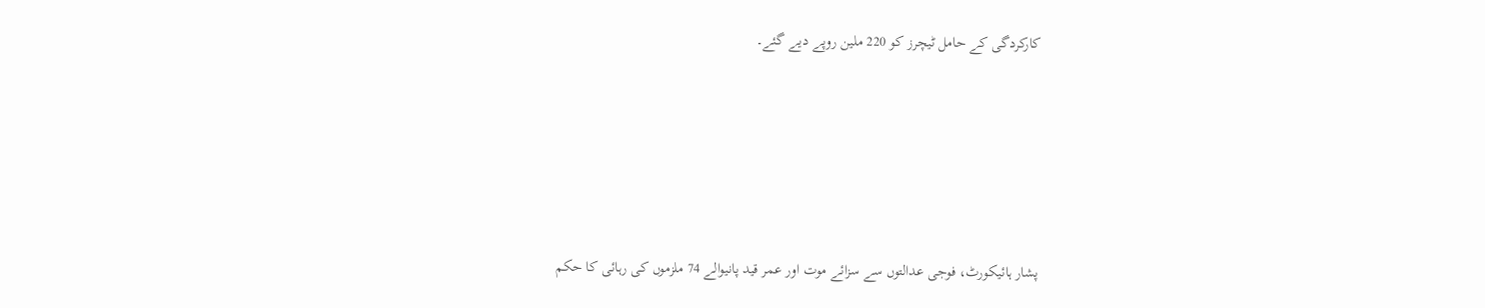کارکردگی کے حامل ٹیچرز کو 220 ملین روپے دیے گئے۔






پشار ہائیکورٹ، فوجی عدالتوں سے سزائے موت اور عمر قید پانیوالے 74 ملزموں کی رہائی کا حکم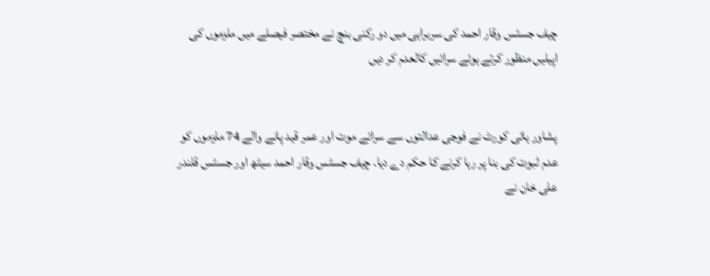چیف جسٹس وقار احمد کی سربراہی میں دو رکنی بنچ نے مختصر فیصلے میں ملزموں کی اپیلیں منظور کرتے ہوئے سرائیں کالعدم کر دیں


پشاور ہائی کورٹ نے فوجی عدالتوں سے سرائے موت اور عمر قید پانے والے 74 ملزموں کو عدم ثبوت کی بنا پر رہا کرنے کا حکم دے دیا۔ چیف جسٹس وقار احمد سیٹھ اور جسٹس قلندر علی خان نے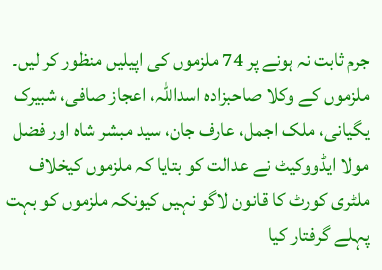جرم ثابت نہ ہونے پر 74 ملزموں کی اپیلیں منظور کر لیں۔ ملزموں کے وکلا صاحبزادہ اسداللہ، اعجاز صافی، شبیرک یگیانی، ملک اجمل، عارف جان، سید مبشر شاہ اور فضل مولا ایڈووکیٹ نے عدالت کو بتایا کہ ملزموں کیخلاف ملٹری کورٹ کا قانون لاگو نہیں کیونکہ ملزموں کو بہت پہلے گرفتار کیا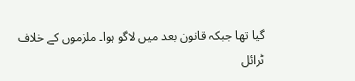گیا تھا جبکہ قانون بعد میں لاگو ہوا۔ ملزموں کے خلاف ٹرائل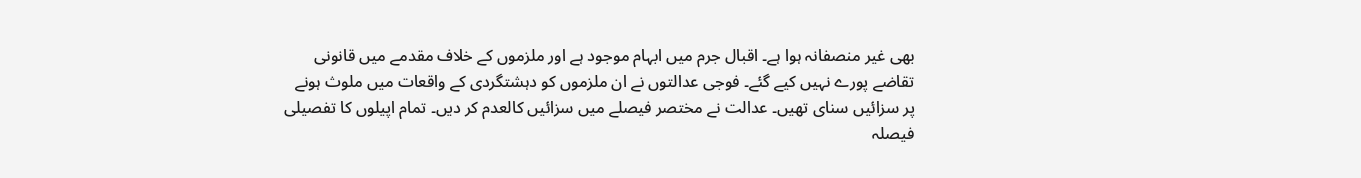بھی غیر منصفانہ ہوا ہے۔ اقبال جرم میں ابہام موجود ہے اور ملزموں کے خلاف مقدمے میں قانونی تقاضے پورے نہیں کیے گئے۔ فوجی عدالتوں نے ان ملزموں کو دہشتگردی کے واقعات میں ملوث ہونے پر سزائیں سنای تھیں۔ عدالت نے مختصر فیصلے میں سزائیں کالعدم کر دیں۔ تمام اپیلوں کا تفصیلی فیصلہ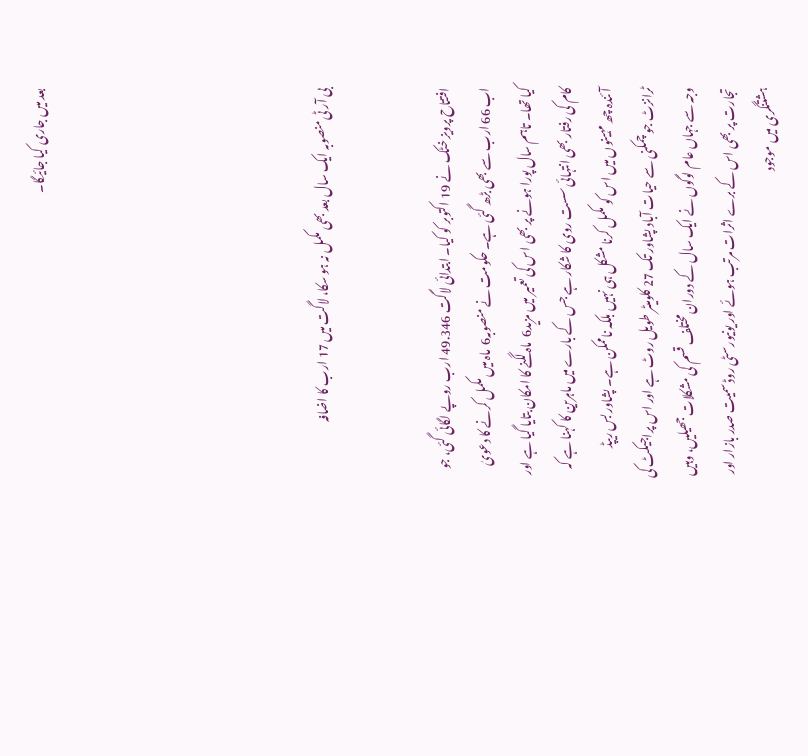بعد میں جاری کیا جائیگا۔






بی آر ٹی منصوبہ ایک سال بعد بھی مکمل نہ ہو سکا، لاگت میں 17 ارب کا اضافہ


افتتاح پرویز خٹک نے 19 اکتوبر کو کیا۔ ابتدائی لاگت 49.346 ارب روپے لگائی گئی، جو اب 66 ارب سے بھی بڑھ گئی ہے۔ حکومت نے منصوبہ6  ماہ میں مکمل کرنے کا دعویٰ کیا تھا۔ تاہم سال پورا ہونے پر بھی اس کی تعمیر میں مزید6  ماہ لگنے کا امکان بتایا گیا ہے اور کام کی رفتار بھی انتہائی سست روی کا شکار ہے جس کے بارے میں ماہرین کا کہنا ہے کہ آئندہ چھ مہینوں میں اس کو مکمل کرنا مشکل ہی نہیں بلکہ ناممکن ہے۔ پشاور بس ریپڈ ٹرانزٹ جو چمکنی سے حیات آباد پشاور تک 27 کلومیٹر طویل روٹ ہے اور اس پراجیکٹ کی وجہ سے جہاں عام لوگوں نے ایک سال کے دوران مختلف قسم کی مشکلات جھیلیں، وہیں تجارت پر بھی اس کے برے اثرات مرتب ہوئے اور یونیورسٹی روڈ سمیت صدر بازار اور ہشتنگری میں موجود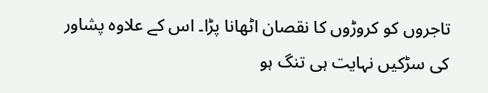تاجروں کو کروڑوں کا نقصان اٹھانا پڑا۔ اس کے علاوہ پشاور کی سڑکیں نہایت ہی تنگ ہو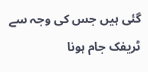گئی ہیں جس کی وجہ سے ٹریفک جام ہونا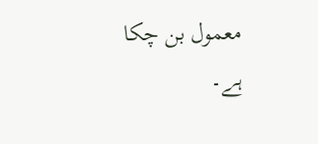معمول بن چکا ہے۔